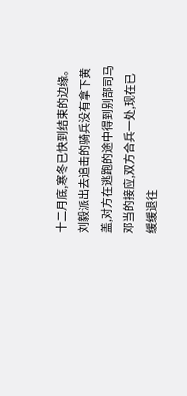十二月底,寒冬已快到结束的边缘。
刘毅派出去追击的骑兵没有拿下黄盖,对方在逃跑的途中得到别部司马邓当的接应,双方合兵一处,现在已缓缓退往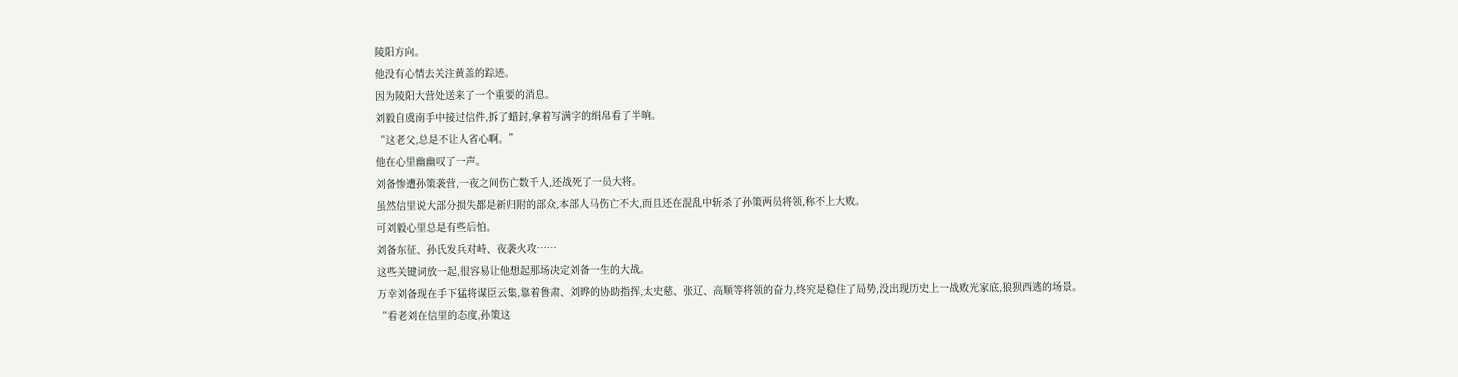陵阳方向。
他没有心情去关注黄盖的踪迹。
因为陵阳大营处送来了一个重要的消息。
刘毅自虞南手中接过信件,拆了蜡封,拿着写满字的绢帛看了半晌。
“这老父,总是不让人省心啊。”
他在心里幽幽叹了一声。
刘备惨遭孙策袭营,一夜之间伤亡数千人,还战死了一员大将。
虽然信里说大部分损失都是新归附的部众,本部人马伤亡不大,而且还在混乱中斩杀了孙策两员将领,称不上大败。
可刘毅心里总是有些后怕。
刘备东征、孙氏发兵对峙、夜袭火攻……
这些关键词放一起,很容易让他想起那场决定刘备一生的大战。
万幸刘备现在手下猛将谋臣云集,靠着鲁肃、刘晔的协助指挥,太史慈、张辽、高顺等将领的奋力,终究是稳住了局势,没出现历史上一战败光家底,狼狈西逃的场景。
“看老刘在信里的态度,孙策这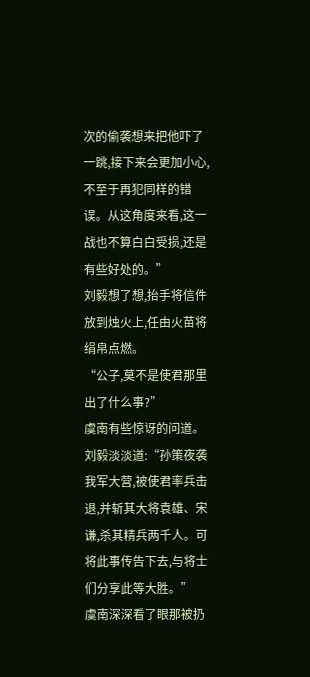次的偷袭想来把他吓了一跳,接下来会更加小心,不至于再犯同样的错误。从这角度来看,这一战也不算白白受损,还是有些好处的。”
刘毅想了想,抬手将信件放到烛火上,任由火苗将绢帛点燃。
“公子,莫不是使君那里出了什么事?”
虞南有些惊讶的问道。
刘毅淡淡道:“孙策夜袭我军大营,被使君率兵击退,并斩其大将袁雄、宋谦,杀其精兵两千人。可将此事传告下去,与将士们分享此等大胜。”
虞南深深看了眼那被扔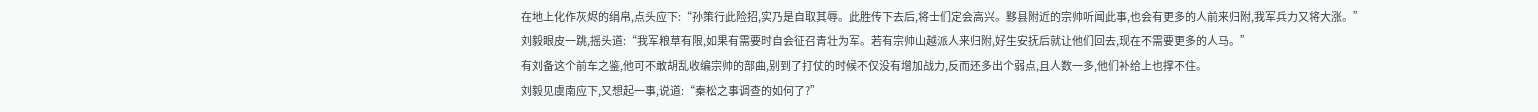在地上化作灰烬的绢帛,点头应下:“孙策行此险招,实乃是自取其辱。此胜传下去后,将士们定会高兴。黟县附近的宗帅听闻此事,也会有更多的人前来归附,我军兵力又将大涨。”
刘毅眼皮一跳,摇头道:“我军粮草有限,如果有需要时自会征召青壮为军。若有宗帅山越派人来归附,好生安抚后就让他们回去,现在不需要更多的人马。”
有刘备这个前车之鉴,他可不敢胡乱收编宗帅的部曲,别到了打仗的时候不仅没有增加战力,反而还多出个弱点,且人数一多,他们补给上也撑不住。
刘毅见虞南应下,又想起一事,说道:“秦松之事调查的如何了?”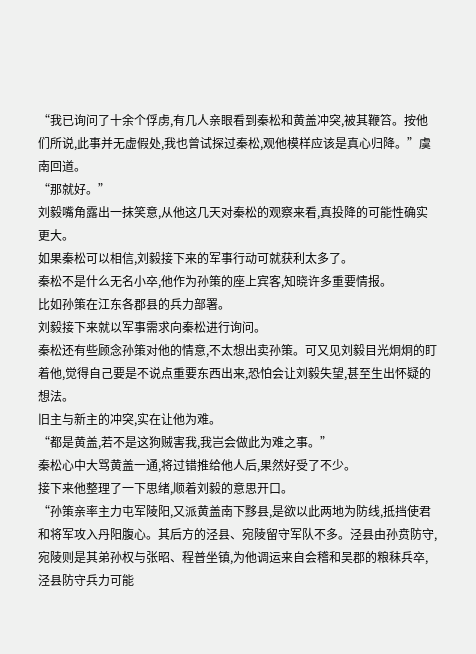“我已询问了十余个俘虏,有几人亲眼看到秦松和黄盖冲突,被其鞭笞。按他们所说,此事并无虚假处,我也曾试探过秦松,观他模样应该是真心归降。”虞南回道。
“那就好。”
刘毅嘴角露出一抹笑意,从他这几天对秦松的观察来看,真投降的可能性确实更大。
如果秦松可以相信,刘毅接下来的军事行动可就获利太多了。
秦松不是什么无名小卒,他作为孙策的座上宾客,知晓许多重要情报。
比如孙策在江东各郡县的兵力部署。
刘毅接下来就以军事需求向秦松进行询问。
秦松还有些顾念孙策对他的情意,不太想出卖孙策。可又见刘毅目光炯炯的盯着他,觉得自己要是不说点重要东西出来,恐怕会让刘毅失望,甚至生出怀疑的想法。
旧主与新主的冲突,实在让他为难。
“都是黄盖,若不是这狗贼害我,我岂会做此为难之事。”
秦松心中大骂黄盖一通,将过错推给他人后,果然好受了不少。
接下来他整理了一下思绪,顺着刘毅的意思开口。
“孙策亲率主力屯军陵阳,又派黄盖南下黟县,是欲以此两地为防线,抵挡使君和将军攻入丹阳腹心。其后方的泾县、宛陵留守军队不多。泾县由孙贲防守,宛陵则是其弟孙权与张昭、程普坐镇,为他调运来自会稽和吴郡的粮秣兵卒,泾县防守兵力可能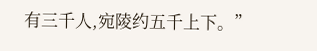有三千人,宛陵约五千上下。”